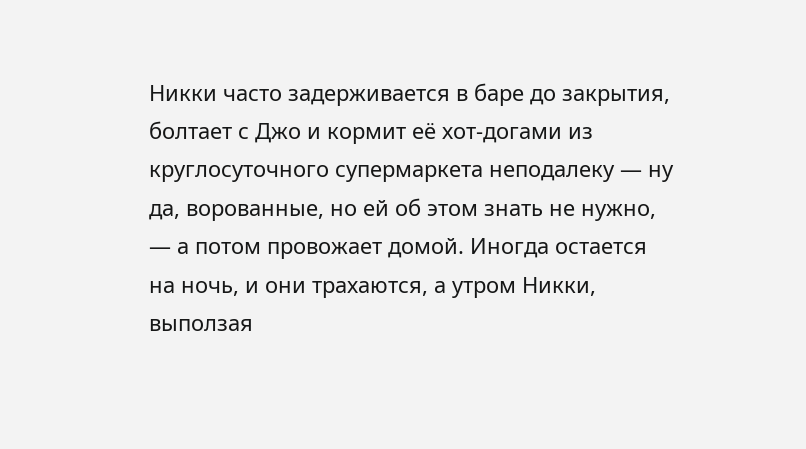Никки часто задерживается в баре до закрытия, болтает с Джо и кормит её хот-догами из круглосуточного супермаркета неподалеку — ну да, ворованные, но ей об этом знать не нужно, — а потом провожает домой. Иногда остается на ночь, и они трахаются, а утром Никки, выползая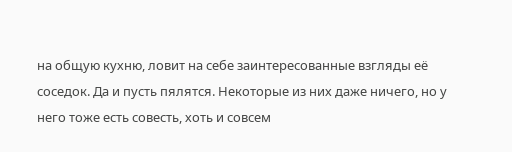на общую кухню, ловит на себе заинтересованные взгляды её соседок. Да и пусть пялятся. Некоторые из них даже ничего, но у него тоже есть совесть, хоть и совсем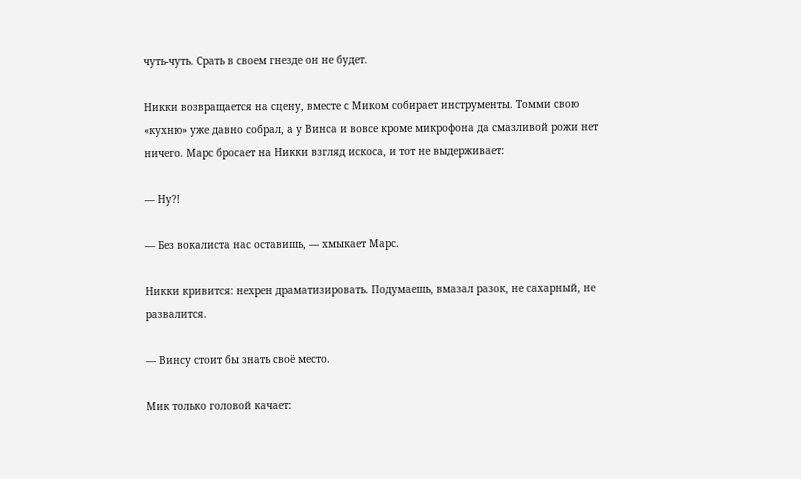чуть-чуть. Срать в своем гнезде он не будет.

Никки возвращается на сцену, вместе с Миком собирает инструменты. Томми свою «кухню» уже давно собрал, а у Винса и вовсе кроме микрофона да смазливой рожи нет ничего. Марс бросает на Никки взгляд искоса, и тот не выдерживает:

— Ну?!

— Без вокалиста нас оставишь, — хмыкает Марс.

Никки кривится: нехрен драматизировать. Подумаешь, вмазал разок, не сахарный, не развалится.

— Винсу стоит бы знать своё место.

Мик только головой качает: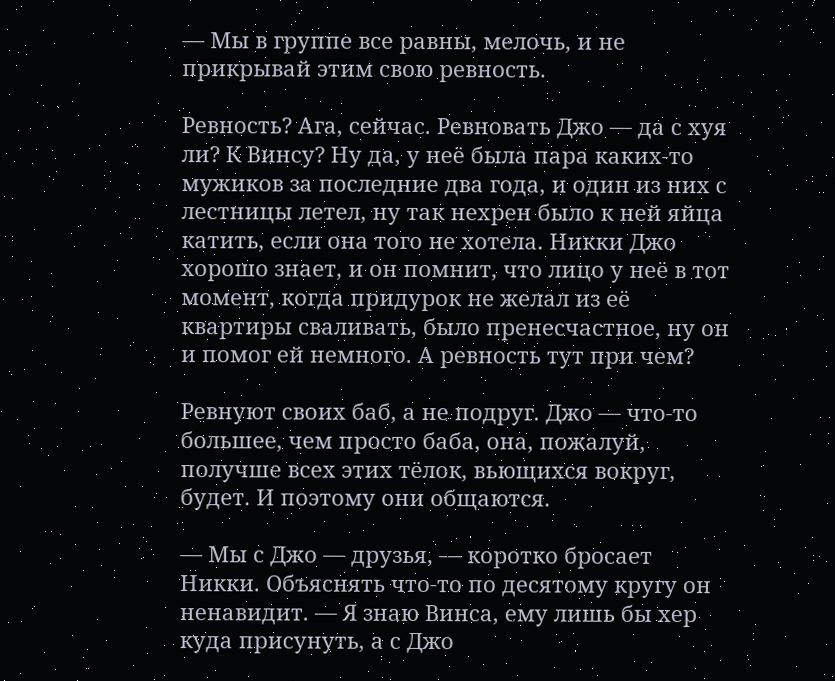— Мы в группе все равны, мелочь, и не прикрывай этим свою ревность.

Ревность? Ага, сейчас. Ревновать Джо — да с хуя ли? К Винсу? Ну да, у неё была пара каких-то мужиков за последние два года, и один из них с лестницы летел, ну так нехрен было к ней яйца катить, если она того не хотела. Никки Джо хорошо знает, и он помнит, что лицо у неё в тот момент, когда придурок не желал из её квартиры сваливать, было пренесчастное, ну он и помог ей немного. А ревность тут при чем?

Ревнуют своих баб, а не подруг. Джо — что-то большее, чем просто баба, она, пожалуй, получше всех этих тёлок, вьющихся вокруг, будет. И поэтому они общаются.

— Мы с Джо — друзья, — коротко бросает Никки. Объяснять что-то по десятому кругу он ненавидит. — Я знаю Винса, ему лишь бы хер куда присунуть, а с Джо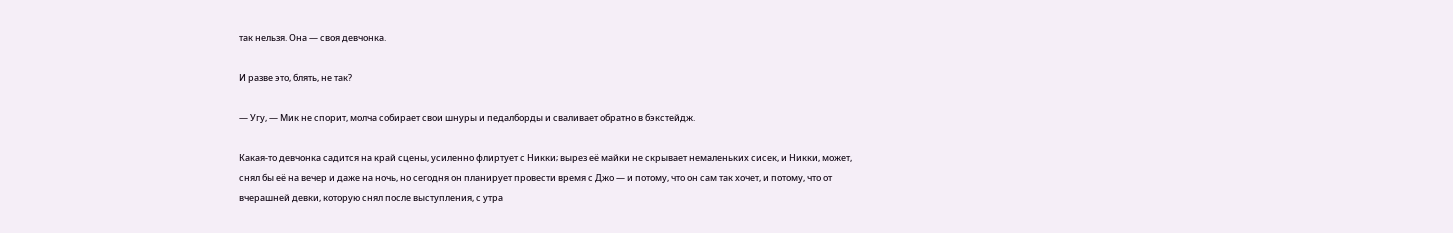так нельзя. Она — своя девчонка.

И разве это, блять, не так?

— Угу, — Мик не спорит, молча собирает свои шнуры и педалборды и сваливает обратно в бэкстейдж.

Какая-то девчонка садится на край сцены, усиленно флиртует с Никки; вырез её майки не скрывает немаленьких сисек, и Никки, может, снял бы её на вечер и даже на ночь, но сегодня он планирует провести время с Джо — и потому, что он сам так хочет, и потому, что от вчерашней девки, которую снял после выступления, с утра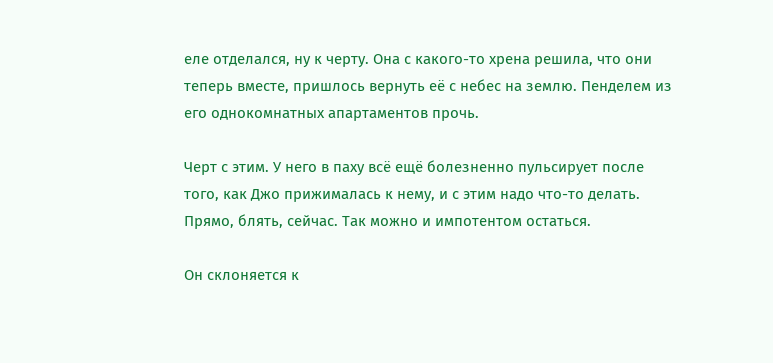еле отделался, ну к черту. Она с какого-то хрена решила, что они теперь вместе, пришлось вернуть её с небес на землю. Пенделем из его однокомнатных апартаментов прочь.

Черт с этим. У него в паху всё ещё болезненно пульсирует после того, как Джо прижималась к нему, и с этим надо что-то делать. Прямо, блять, сейчас. Так можно и импотентом остаться.

Он склоняется к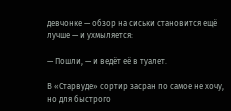девчонке — обзор на сиськи становится ещё лучше — и ухмыляется:

— Пошли, — и ведёт её в туалет.

В «Старвуде» сортир засран по самое не хочу, но для быстрого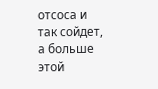отсоса и так сойдет, а больше этой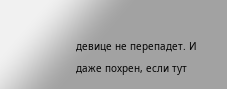девице не перепадет. И даже похрен, если тут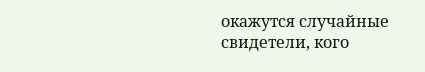окажутся случайные свидетели, кого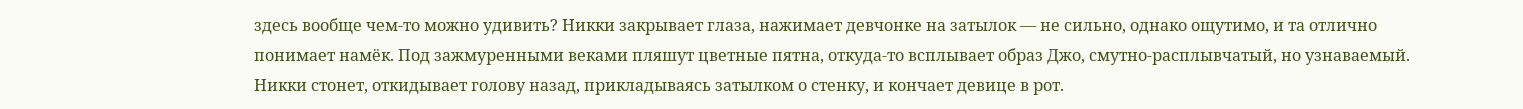здесь вообще чем-то можно удивить? Никки закрывает глаза, нажимает девчонке на затылок — не сильно, однако ощутимо, и та отлично понимает намёк. Под зажмуренными веками пляшут цветные пятна, откуда-то всплывает образ Джо, смутно-расплывчатый, но узнаваемый. Никки стонет, откидывает голову назад, прикладываясь затылком о стенку, и кончает девице в рот.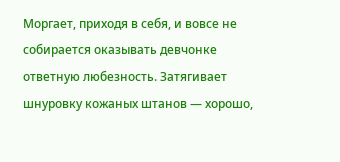Моргает, приходя в себя, и вовсе не собирается оказывать девчонке ответную любезность. Затягивает шнуровку кожаных штанов — хорошо,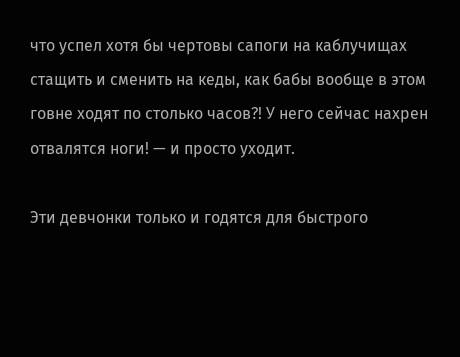что успел хотя бы чертовы сапоги на каблучищах стащить и сменить на кеды, как бабы вообще в этом говне ходят по столько часов?! У него сейчас нахрен отвалятся ноги! — и просто уходит.

Эти девчонки только и годятся для быстрого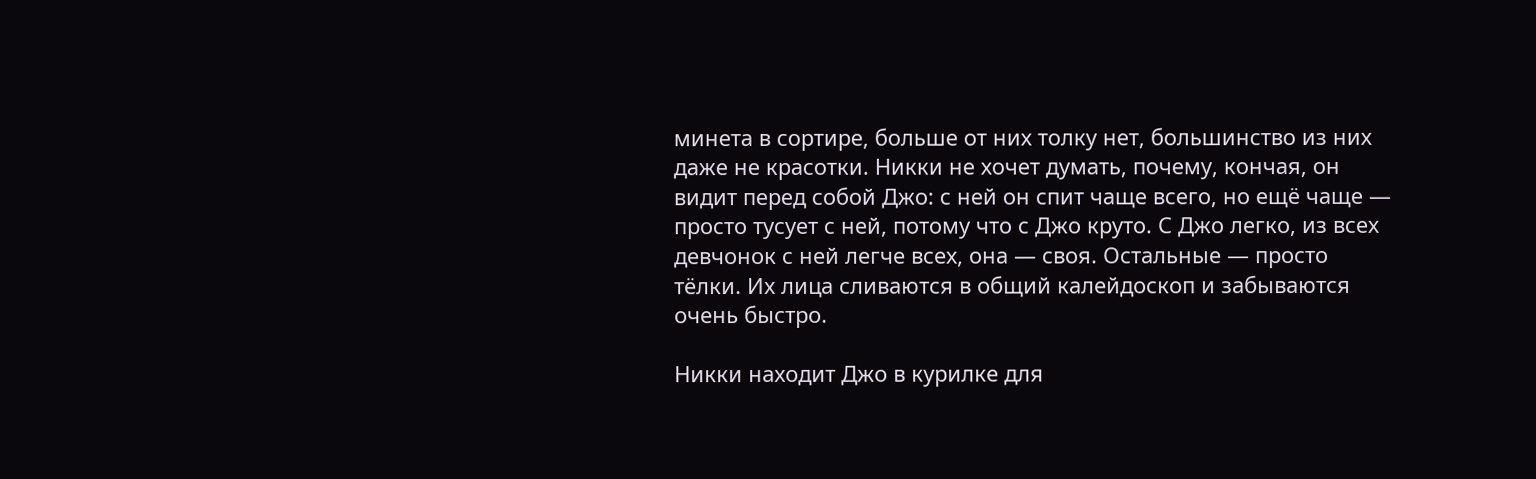минета в сортире, больше от них толку нет, большинство из них даже не красотки. Никки не хочет думать, почему, кончая, он видит перед собой Джо: с ней он спит чаще всего, но ещё чаще — просто тусует с ней, потому что с Джо круто. С Джо легко, из всех девчонок с ней легче всех, она — своя. Остальные — просто тёлки. Их лица сливаются в общий калейдоскоп и забываются очень быстро.

Никки находит Джо в курилке для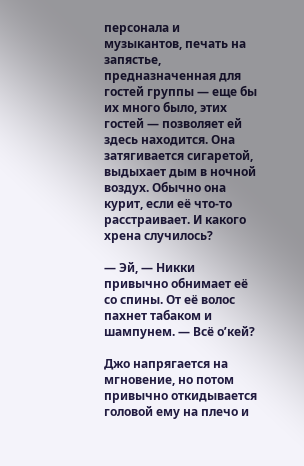персонала и музыкантов, печать на запястье, предназначенная для гостей группы — еще бы их много было, этих гостей — позволяет ей здесь находится. Она затягивается сигаретой, выдыхает дым в ночной воздух. Обычно она курит, если её что-то расстраивает. И какого хрена случилось?

— Эй, — Никки привычно обнимает её со спины. От её волос пахнет табаком и шампунем. — Всё о’кей?

Джо напрягается на мгновение, но потом привычно откидывается головой ему на плечо и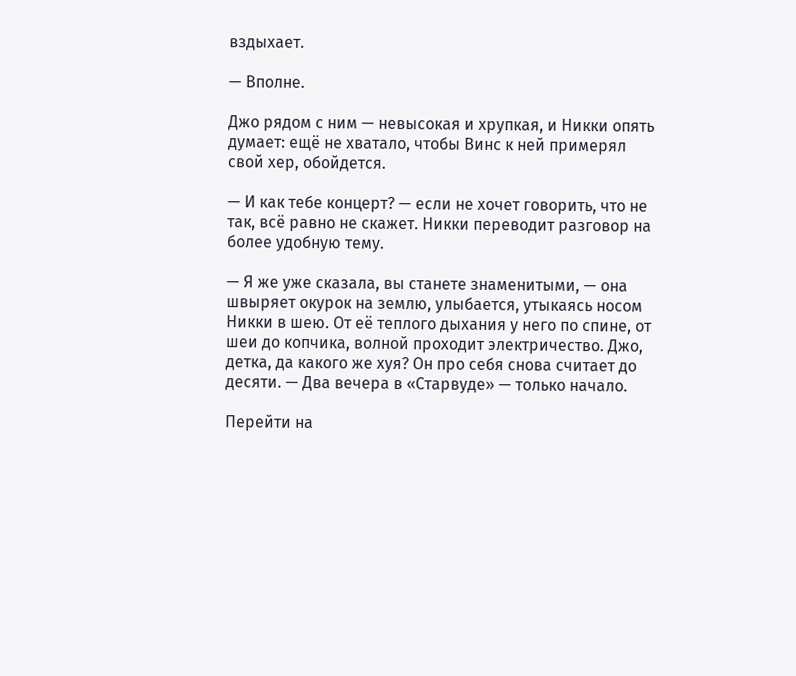вздыхает.

— Вполне.

Джо рядом с ним — невысокая и хрупкая, и Никки опять думает: ещё не хватало, чтобы Винс к ней примерял свой хер, обойдется.

— И как тебе концерт? — если не хочет говорить, что не так, всё равно не скажет. Никки переводит разговор на более удобную тему.

— Я же уже сказала, вы станете знаменитыми, — она швыряет окурок на землю, улыбается, утыкаясь носом Никки в шею. От её теплого дыхания у него по спине, от шеи до копчика, волной проходит электричество. Джо, детка, да какого же хуя? Он про себя снова считает до десяти. — Два вечера в «Старвуде» — только начало.

Перейти на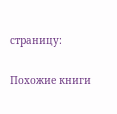страницу:

Похожие книги